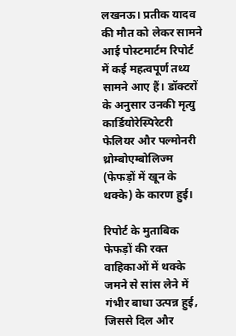लखनऊ। प्रतीक यादव की मौत को लेकर सामने आई पोस्टमार्टम रिपोर्ट में कई महत्वपूर्ण तथ्य सामने आए हैं। डॉक्टरों के अनुसार उनकी मृत्यु कार्डियोरेस्पिरेटरी फेलियर और पल्मोनरी थ्रोम्बोएम्बोलिज्म (फेफड़ों में खून के थक्के) के कारण हुई।

रिपोर्ट के मुताबिक फेफड़ों की रक्त वाहिकाओं में थक्के जमने से सांस लेने में गंभीर बाधा उत्पन्न हुई, जिससे दिल और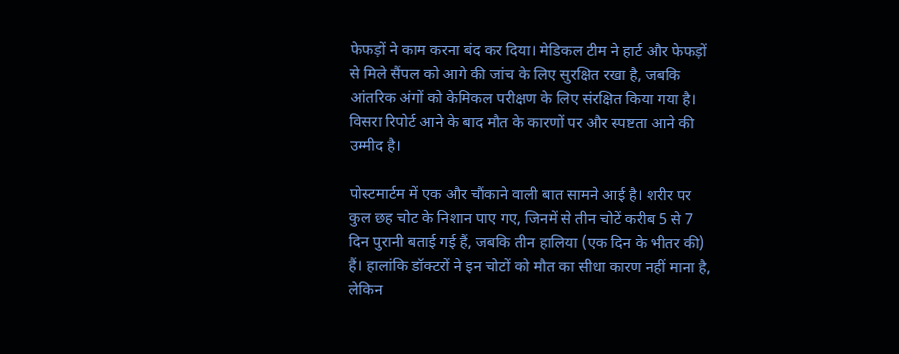फेफड़ों ने काम करना बंद कर दिया। मेडिकल टीम ने हार्ट और फेफड़ों से मिले सैंपल को आगे की जांच के लिए सुरक्षित रखा है, जबकि आंतरिक अंगों को केमिकल परीक्षण के लिए संरक्षित किया गया है। विसरा रिपोर्ट आने के बाद मौत के कारणों पर और स्पष्टता आने की उम्मीद है।

पोस्टमार्टम में एक और चौंकाने वाली बात सामने आई है। शरीर पर कुल छह चोट के निशान पाए गए, जिनमें से तीन चोटें करीब 5 से 7 दिन पुरानी बताई गई हैं, जबकि तीन हालिया (एक दिन के भीतर की) हैं। हालांकि डॉक्टरों ने इन चोटों को मौत का सीधा कारण नहीं माना है, लेकिन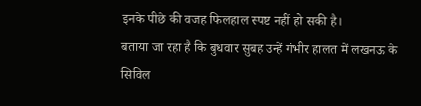इनके पीछे की वजह फिलहाल स्पष्ट नहीं हो सकी है।
बताया जा रहा है कि बुधवार सुबह उन्हें गंभीर हालत में लखनऊ के सिविल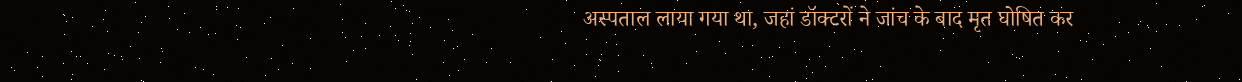अस्पताल लाया गया था, जहां डॉक्टरों ने जांच के बाद मृत घोषित कर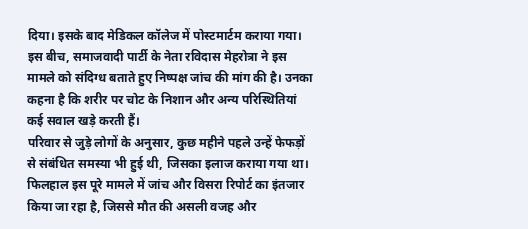दिया। इसके बाद मेडिकल कॉलेज में पोस्टमार्टम कराया गया।
इस बीच, समाजवादी पार्टी के नेता रविदास मेहरोत्रा ने इस मामले को संदिग्ध बताते हुए निष्पक्ष जांच की मांग की है। उनका कहना है कि शरीर पर चोट के निशान और अन्य परिस्थितियां कई सवाल खड़े करती हैं।
परिवार से जुड़े लोगों के अनुसार, कुछ महीने पहले उन्हें फेफड़ों से संबंधित समस्या भी हुई थी, जिसका इलाज कराया गया था। फिलहाल इस पूरे मामले में जांच और विसरा रिपोर्ट का इंतजार किया जा रहा है, जिससे मौत की असली वजह और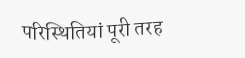परिस्थितियां पूरी तरह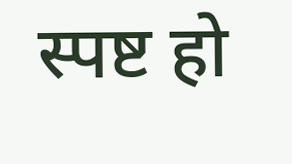स्पष्ट हो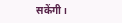सकेंगी।